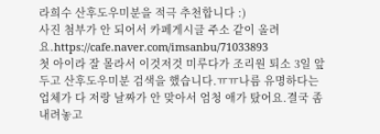라희수 산후도우미분을 적극 추천합니다 :)
사진 첨부가 안 되어서 카페게시글 주소 같이 올려요.https://cafe.naver.com/imsanbu/71033893
첫 아이라 잘 몰라서 이것저것 미루다가 조리원 퇴소 3일 앞두고 산후도우미분 검색을 했습니다.ㅠㅠ나름 유명하다는 업체가 다 저랑 날짜가 안 맞아서 엄청 애가 탔어요.결국 좀 내려놓고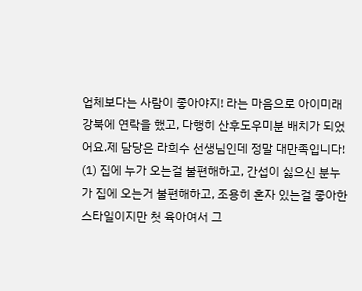업체보다는 사람이 좋아야지! 라는 마음으로 아이미래 강북에 연락을 했고, 다행히 산후도우미분 배치가 되었어요.제 담당은 라희수 선생님인데 정말 대만족입니다!
(1) 집에 누가 오는걸 불편해하고, 간섭이 싫으신 분누가 집에 오는거 불편해하고, 조용히 혼자 있는걸 좋아한 스타일이지만 첫 육아여서 그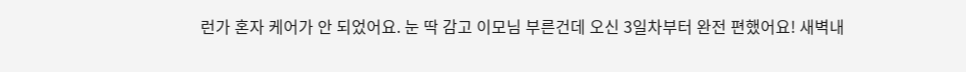런가 혼자 케어가 안 되었어요. 눈 딱 감고 이모님 부른건데 오신 3일차부터 완전 편했어요! 새벽내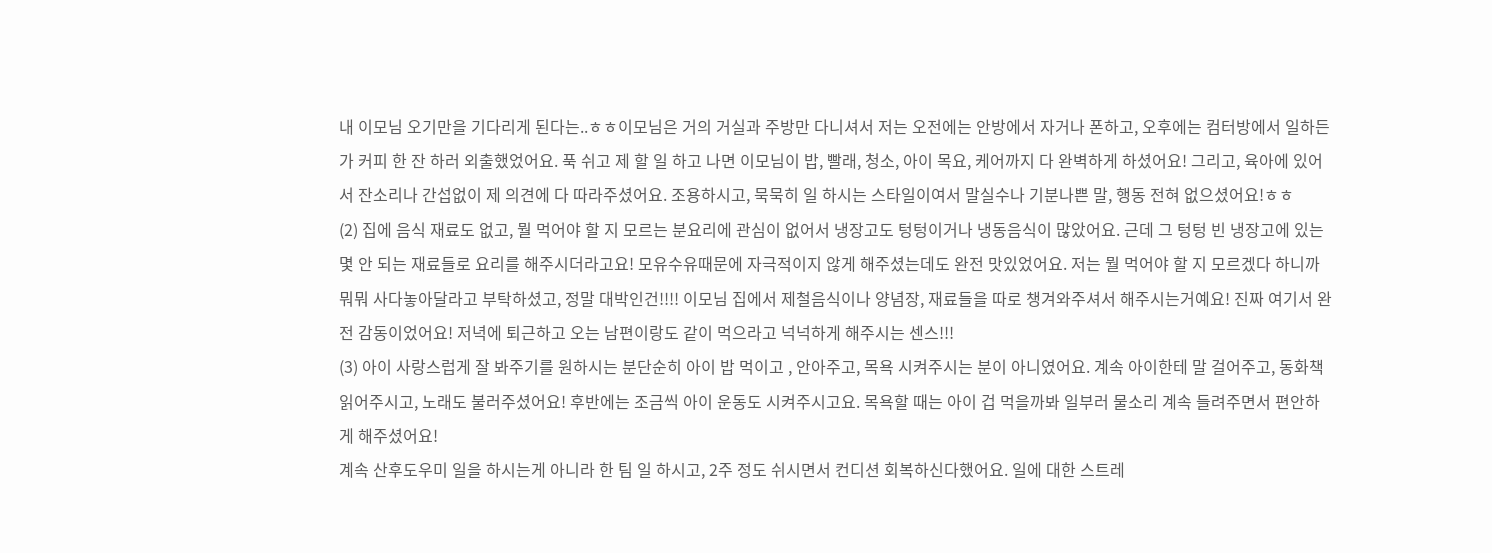내 이모님 오기만을 기다리게 된다는..ㅎㅎ이모님은 거의 거실과 주방만 다니셔서 저는 오전에는 안방에서 자거나 폰하고, 오후에는 컴터방에서 일하든가 커피 한 잔 하러 외출했었어요. 푹 쉬고 제 할 일 하고 나면 이모님이 밥, 빨래, 청소, 아이 목요, 케어까지 다 완벽하게 하셨어요! 그리고, 육아에 있어서 잔소리나 간섭없이 제 의견에 다 따라주셨어요. 조용하시고, 묵묵히 일 하시는 스타일이여서 말실수나 기분나쁜 말, 행동 전혀 없으셨어요!ㅎㅎ
(2) 집에 음식 재료도 없고, 뭘 먹어야 할 지 모르는 분요리에 관심이 없어서 냉장고도 텅텅이거나 냉동음식이 많았어요. 근데 그 텅텅 빈 냉장고에 있는 몇 안 되는 재료들로 요리를 해주시더라고요! 모유수유때문에 자극적이지 않게 해주셨는데도 완전 맛있었어요. 저는 뭘 먹어야 할 지 모르겠다 하니까 뭐뭐 사다놓아달라고 부탁하셨고, 정말 대박인건!!!! 이모님 집에서 제철음식이나 양념장, 재료들을 따로 챙겨와주셔서 해주시는거예요! 진짜 여기서 완전 감동이었어요! 저녁에 퇴근하고 오는 남편이랑도 같이 먹으라고 넉넉하게 해주시는 센스!!!
(3) 아이 사랑스럽게 잘 봐주기를 원하시는 분단순히 아이 밥 먹이고 , 안아주고, 목욕 시켜주시는 분이 아니였어요. 계속 아이한테 말 걸어주고, 동화책 읽어주시고, 노래도 불러주셨어요! 후반에는 조금씩 아이 운동도 시켜주시고요. 목욕할 때는 아이 겁 먹을까봐 일부러 물소리 계속 들려주면서 편안하게 해주셨어요!
계속 산후도우미 일을 하시는게 아니라 한 팀 일 하시고, 2주 정도 쉬시면서 컨디션 회복하신다했어요. 일에 대한 스트레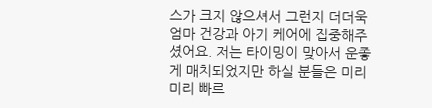스가 크지 않으셔서 그런지 더더욱 엄마 건강과 아기 케어에 집중해주셨어요. 저는 타이밍이 맞아서 운좋게 매치되었지만 하실 분들은 미리미리 빠르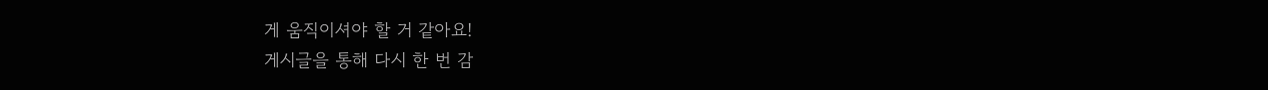게 움직이셔야 할 거 같아요!
게시글을 통해 다시 한 번 감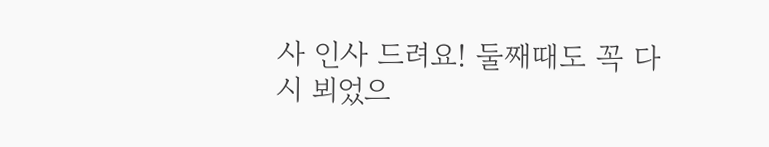사 인사 드려요! 둘째때도 꼭 다시 뵈었으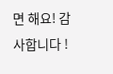면 해요! 감사합니다 !